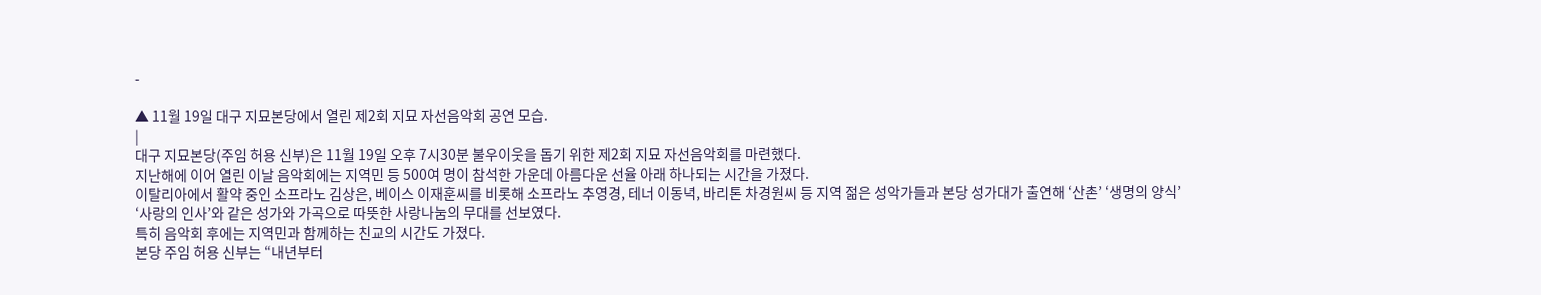-

▲ 11월 19일 대구 지묘본당에서 열린 제2회 지묘 자선음악회 공연 모습.
|
대구 지묘본당(주임 허용 신부)은 11월 19일 오후 7시30분 불우이웃을 돕기 위한 제2회 지묘 자선음악회를 마련했다.
지난해에 이어 열린 이날 음악회에는 지역민 등 500여 명이 참석한 가운데 아름다운 선율 아래 하나되는 시간을 가졌다.
이탈리아에서 활약 중인 소프라노 김상은, 베이스 이재훈씨를 비롯해 소프라노 추영경, 테너 이동녁, 바리톤 차경원씨 등 지역 젊은 성악가들과 본당 성가대가 출연해 ‘산촌’ ‘생명의 양식’ ‘사랑의 인사’와 같은 성가와 가곡으로 따뜻한 사랑나눔의 무대를 선보였다.
특히 음악회 후에는 지역민과 함께하는 친교의 시간도 가졌다.
본당 주임 허용 신부는 “내년부터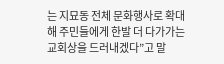는 지묘동 전체 문화행사로 확대해 주민들에게 한발 더 다가가는 교회상을 드러내겠다”고 말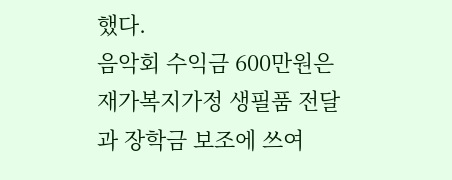했다.
음악회 수익금 600만원은 재가복지가정 생필품 전달과 장학금 보조에 쓰여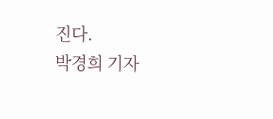진다.
박경희 기자